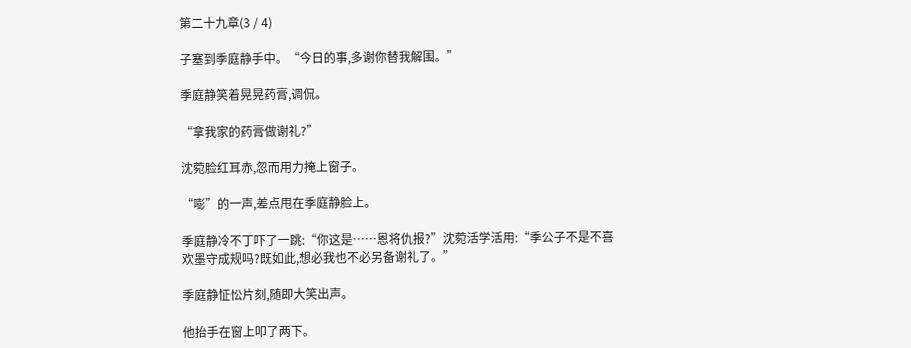第二十九章(3 / 4)

子塞到季庭静手中。“今日的事,多谢你替我解围。”

季庭静笑着晃晃药膏,调侃。

“拿我家的药膏做谢礼?”

沈菀脸红耳赤,忽而用力掩上窗子。

“嘭”的一声,差点甩在季庭静脸上。

季庭静冷不丁吓了一跳:“你这是……恩将仇报?”沈菀活学活用:“季公子不是不喜欢墨守成规吗?既如此,想必我也不必另备谢礼了。”

季庭静怔忪片刻,随即大笑出声。

他抬手在窗上叩了两下。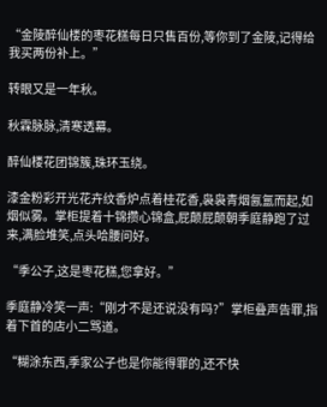“金陵醉仙楼的枣花糕每日只售百份,等你到了金陵,记得给我买两份补上。”

转眼又是一年秋。

秋霖脉脉,清寒透幕。

醉仙楼花团锦簇,珠环玉绕。

漆金粉彩开光花卉纹香炉点着桂花香,袅袅青烟氤氲而起,如烟似雾。掌柜提着十锦攒心锦盒,屁颠屁颠朝季庭静跑了过来,满脸堆笑,点头哈腰问好。

“季公子,这是枣花糕,您拿好。”

季庭静冷笑一声:“刚才不是还说没有吗?”掌柜叠声告罪,指着下首的店小二骂道。

“糊涂东西,季家公子也是你能得罪的,还不快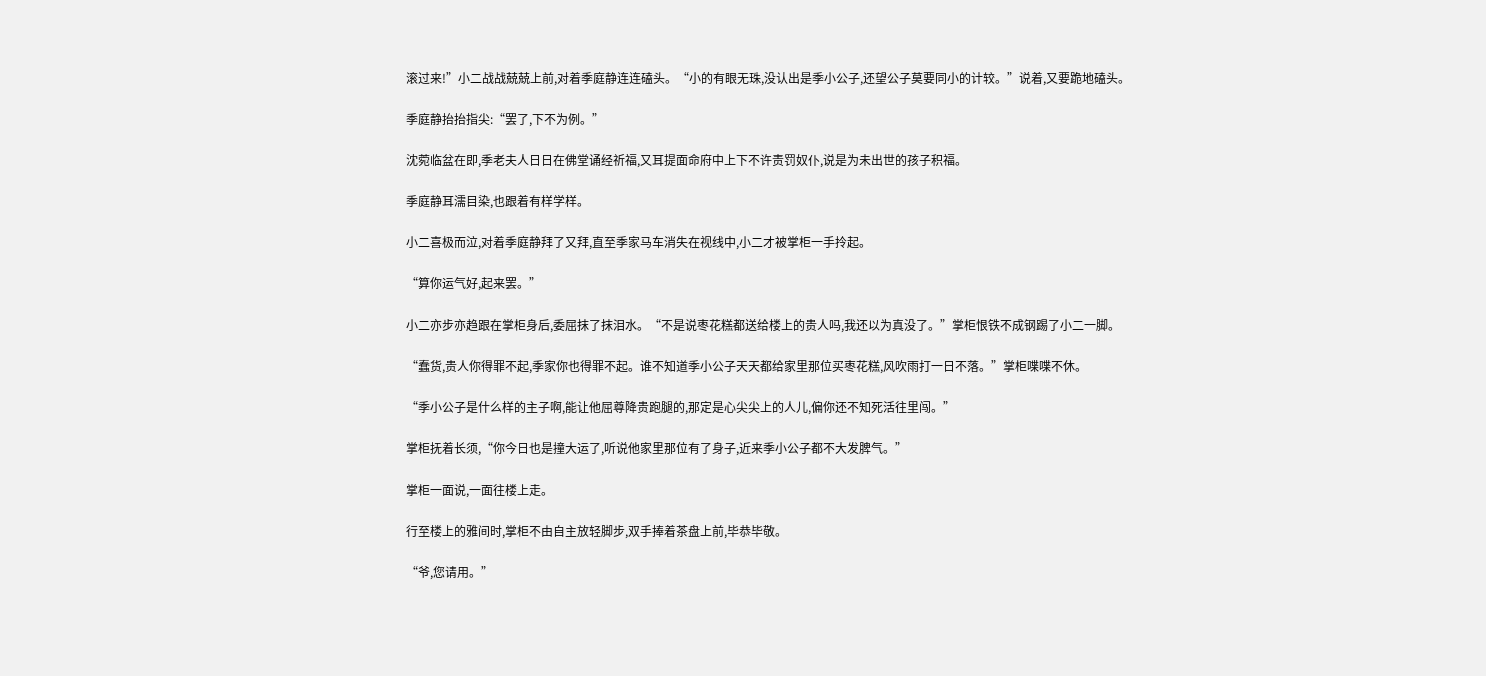滚过来!”小二战战兢兢上前,对着季庭静连连磕头。“小的有眼无珠,没认出是季小公子,还望公子莫要同小的计较。”说着,又要跪地磕头。

季庭静抬抬指尖:“罢了,下不为例。”

沈菀临盆在即,季老夫人日日在佛堂诵经祈福,又耳提面命府中上下不许责罚奴仆,说是为未出世的孩子积福。

季庭静耳濡目染,也跟着有样学样。

小二喜极而泣,对着季庭静拜了又拜,直至季家马车消失在视线中,小二才被掌柜一手拎起。

“算你运气好,起来罢。”

小二亦步亦趋跟在掌柜身后,委屈抹了抹泪水。“不是说枣花糕都送给楼上的贵人吗,我还以为真没了。”掌柜恨铁不成钢踢了小二一脚。

“蠢货,贵人你得罪不起,季家你也得罪不起。谁不知道季小公子天天都给家里那位买枣花糕,风吹雨打一日不落。”掌柜喋喋不休。

“季小公子是什么样的主子啊,能让他屈尊降贵跑腿的,那定是心尖尖上的人儿,偏你还不知死活往里闯。”

掌柜抚着长须,“你今日也是撞大运了,听说他家里那位有了身子,近来季小公子都不大发脾气。”

掌柜一面说,一面往楼上走。

行至楼上的雅间时,掌柜不由自主放轻脚步,双手捧着茶盘上前,毕恭毕敬。

“爷,您请用。”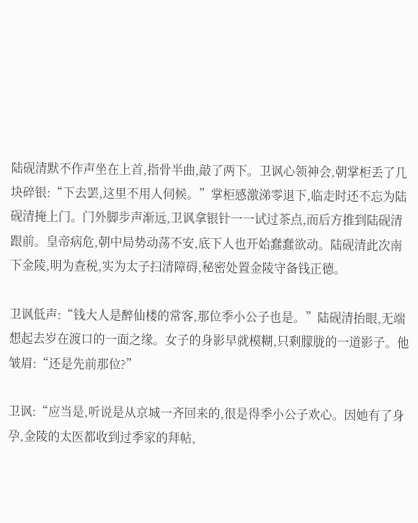陆砚清默不作声坐在上首,指骨半曲,敲了两下。卫讽心领神会,朝掌柜丢了几块碎银:“下去罢,这里不用人伺候。”掌柜感激涕零退下,临走时还不忘为陆砚清掩上门。门外脚步声渐远,卫讽拿银针一一试过茶点,而后方推到陆砚清跟前。皇帝病危,朝中局势动荡不安,底下人也开始蠢蠢欲动。陆砚清此次南下金陵,明为查税,实为太子扫清障碍,秘密处置金陵守备钱正德。

卫讽低声:“钱大人是醉仙楼的常客,那位季小公子也是。”陆砚清抬眼,无端想起去岁在渡口的一面之缘。女子的身影早就模糊,只剩朦胧的一道影子。他皱眉:“还是先前那位?”

卫讽:“应当是,听说是从京城一齐回来的,很是得季小公子欢心。因她有了身孕,金陵的太医都收到过季家的拜帖,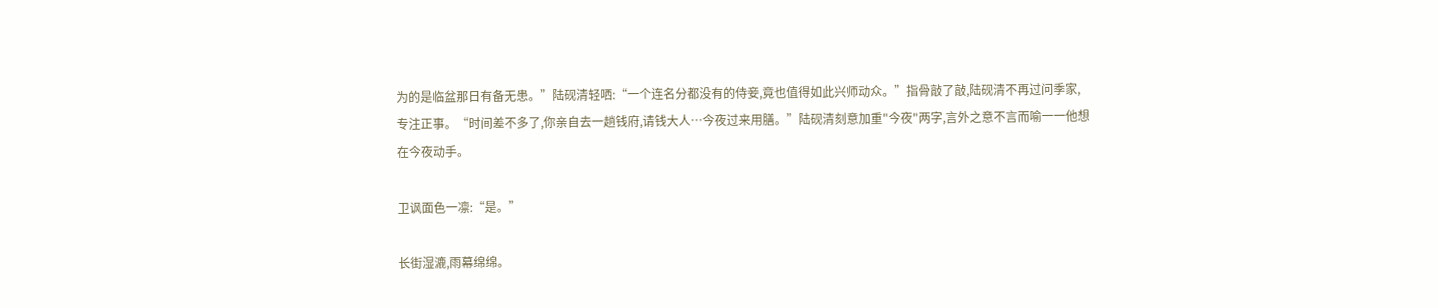为的是临盆那日有备无患。”陆砚清轻哂:“一个连名分都没有的侍妾,竟也值得如此兴师动众。”指骨敲了敲,陆砚清不再过问季家,专注正事。“时间差不多了,你亲自去一趟钱府,请钱大人…今夜过来用膳。”陆砚清刻意加重"今夜"两字,言外之意不言而喻一一他想在今夜动手。

卫讽面色一凛:“是。”

长街湿漉,雨幕绵绵。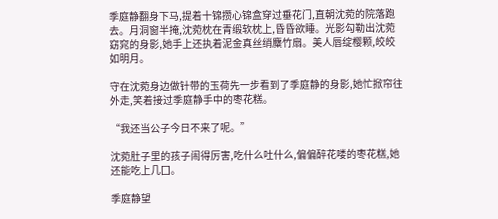季庭静翻身下马,提着十锦攒心锦盒穿过垂花门,直朝沈菀的院落跑去。月洞窗半掩,沈菀枕在青缎软枕上,昏昏欲睡。光影勾勒出沈菀窈窕的身影,她手上还执着泥金真丝绡麋竹扇。美人唇绽樱颗,皎皎如明月。

守在沈菀身边做针带的玉荷先一步看到了季庭静的身影,她忙掀帘往外走,笑着接过季庭静手中的枣花糕。

“我还当公子今日不来了呢。”

沈菀肚子里的孩子闹得厉害,吃什么吐什么,偏偏醉花喽的枣花糕,她还能吃上几囗。

季庭静望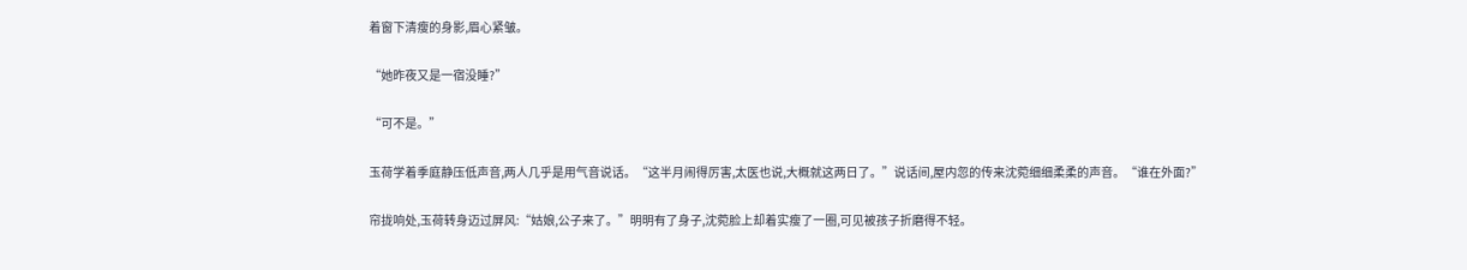着窗下清瘦的身影,眉心紧皱。

“她昨夜又是一宿没睡?”

“可不是。”

玉荷学着季庭静压低声音,两人几乎是用气音说话。“这半月闹得厉害,太医也说,大概就这两日了。”说话间,屋内忽的传来沈菀细细柔柔的声音。“谁在外面?”

帘拢响处,玉荷转身迈过屏风:“姑娘,公子来了。”明明有了身子,沈菀脸上却着实瘦了一圈,可见被孩子折磨得不轻。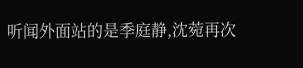听闻外面站的是季庭静,沈菀再次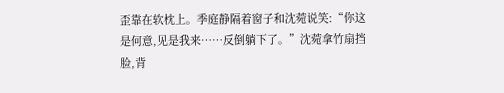歪靠在软枕上。季庭静隔着窗子和沈菀说笑:“你这是何意,见是我来……反倒躺下了。”沈菀拿竹扇挡脸,背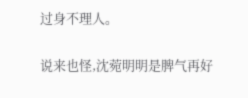过身不理人。

说来也怪,沈菀明明是脾气再好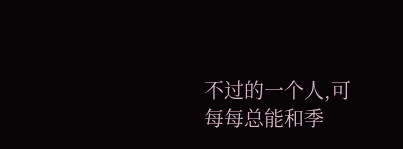不过的一个人,可每每总能和季